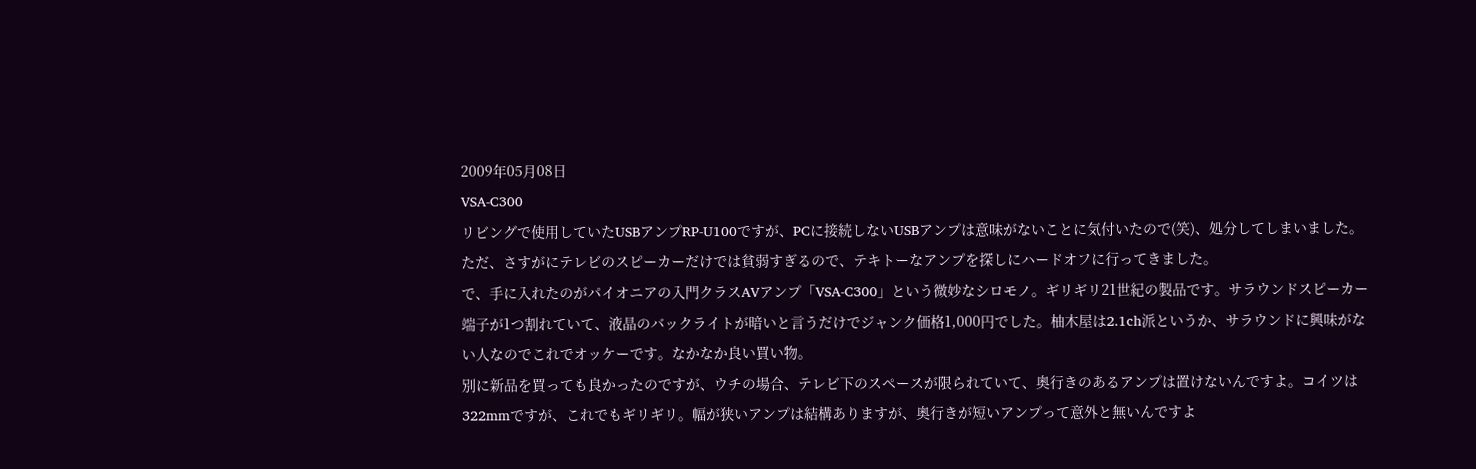2009年05月08日
VSA-C300
リビングで使用していたUSBアンプRP-U100ですが、PCに接続しないUSBアンプは意味がないことに気付いたので(笑)、処分してしまいました。
ただ、さすがにテレビのスピーカーだけでは貧弱すぎるので、テキトーなアンプを探しにハードオフに行ってきました。
で、手に入れたのがパイオニアの入門クラスAVアンプ「VSA-C300」という微妙なシロモノ。ギリギリ21世紀の製品です。サラウンドスピーカー端子が1つ割れていて、液晶のバックライトが暗いと言うだけでジャンク価格1,000円でした。柚木屋は2.1ch派というか、サラウンドに興味がない人なのでこれでオッケーです。なかなか良い買い物。
別に新品を買っても良かったのですが、ウチの場合、テレビ下のスペースが限られていて、奥行きのあるアンプは置けないんですよ。コイツは322mmですが、これでもギリギリ。幅が狭いアンプは結構ありますが、奥行きが短いアンプって意外と無いんですよ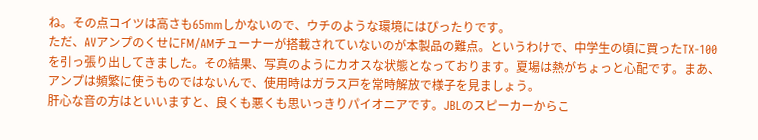ね。その点コイツは高さも65mmしかないので、ウチのような環境にはぴったりです。
ただ、AVアンプのくせにFM/AMチューナーが搭載されていないのが本製品の難点。というわけで、中学生の頃に買ったTX-100を引っ張り出してきました。その結果、写真のようにカオスな状態となっております。夏場は熱がちょっと心配です。まあ、アンプは頻繁に使うものではないんで、使用時はガラス戸を常時解放で様子を見ましょう。
肝心な音の方はといいますと、良くも悪くも思いっきりパイオニアです。JBLのスピーカーからこ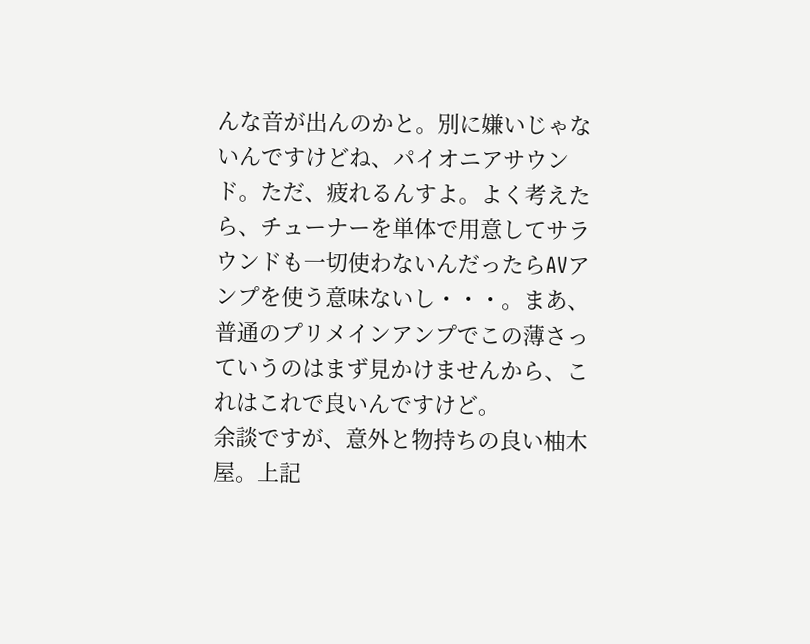んな音が出んのかと。別に嫌いじゃないんですけどね、パイオニアサウンド。ただ、疲れるんすよ。よく考えたら、チューナーを単体で用意してサラウンドも一切使わないんだったらAVアンプを使う意味ないし・・・。まあ、普通のプリメインアンプでこの薄さっていうのはまず見かけませんから、これはこれで良いんですけど。
余談ですが、意外と物持ちの良い柚木屋。上記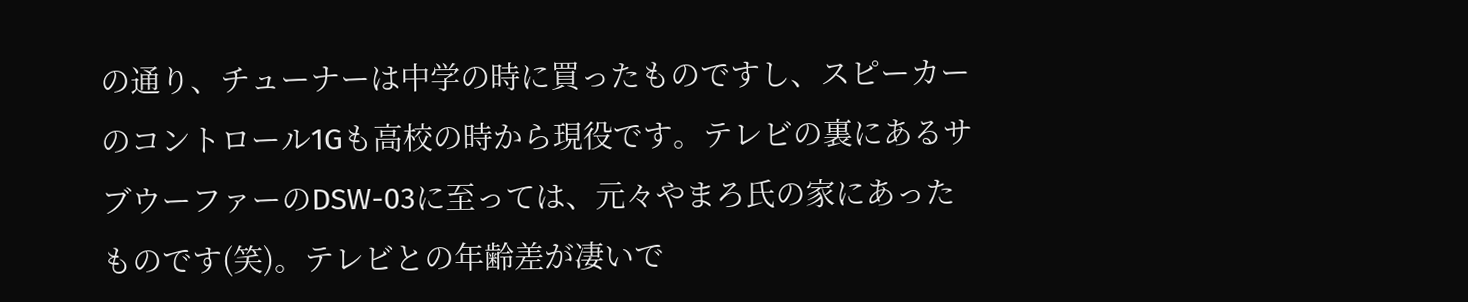の通り、チューナーは中学の時に買ったものですし、スピーカーのコントロール1Gも高校の時から現役です。テレビの裏にあるサブウーファーのDSW-03に至っては、元々やまろ氏の家にあったものです(笑)。テレビとの年齢差が凄いで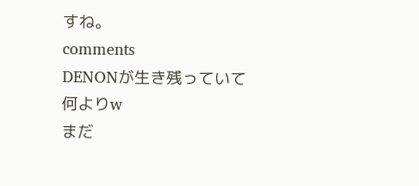すね。
comments
DENONが生き残っていて何よりw
まだ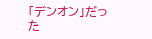「デンオン」だった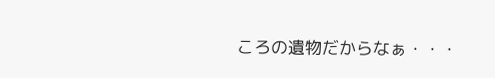ころの遺物だからなぁ・・・